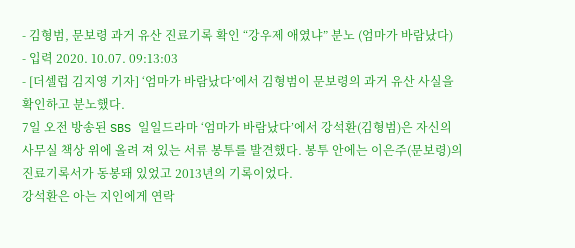- 김형범, 문보령 과거 유산 진료기록 확인 “강우제 애였냐” 분노 (엄마가 바람났다)
- 입력 2020. 10.07. 09:13:03
- [더셀럽 김지영 기자] ‘엄마가 바람났다’에서 김형범이 문보령의 과거 유산 사실을 확인하고 분노했다.
7일 오전 방송된 SBS 일일드라마 ‘엄마가 바람났다’에서 강석환(김형범)은 자신의 사무실 책상 위에 올려 져 있는 서류 봉투를 발견했다. 봉투 안에는 이은주(문보령)의 진료기록서가 동봉돼 있었고 2013년의 기록이었다.
강석환은 아는 지인에게 연락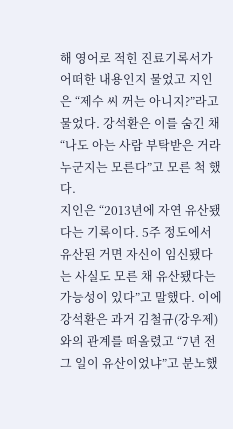해 영어로 적힌 진료기록서가 어떠한 내용인지 물었고 지인은 “제수 씨 꺼는 아니지?”라고 물었다. 강석환은 이를 숨긴 채 “나도 아는 사람 부탁받은 거라 누군지는 모른다”고 모른 척 했다.
지인은 “2013년에 자연 유산됐다는 기록이다. 5주 정도에서 유산된 거면 자신이 임신됐다는 사실도 모른 채 유산됐다는 가능성이 있다”고 말했다. 이에 강석환은 과거 김철규(강우제)와의 관계를 떠올렸고 “7년 전 그 일이 유산이었냐”고 분노했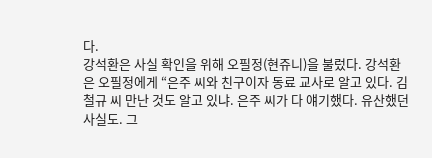다.
강석환은 사실 확인을 위해 오필정(현쥬니)을 불렀다. 강석환은 오필정에게 “은주 씨와 친구이자 동료 교사로 알고 있다. 김철규 씨 만난 것도 알고 있냐. 은주 씨가 다 얘기했다. 유산했던 사실도. 그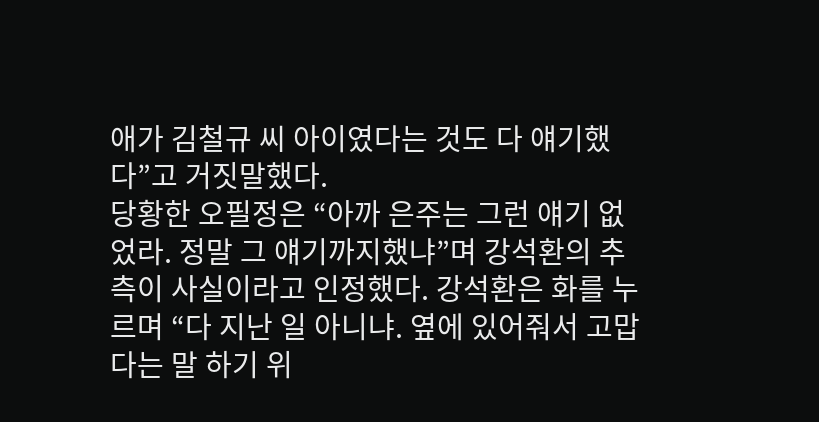애가 김철규 씨 아이였다는 것도 다 얘기했다”고 거짓말했다.
당황한 오필정은 “아까 은주는 그런 얘기 없었라. 정말 그 얘기까지했냐”며 강석환의 추측이 사실이라고 인정했다. 강석환은 화를 누르며 “다 지난 일 아니냐. 옆에 있어줘서 고맙다는 말 하기 위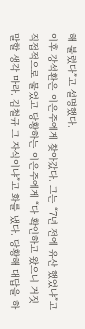해 불렀다”고 설명했다.
이후 강석환은 이은주에게 찾아갔다. 그는 “7년 전에 유산 했었냐”고 직접적으로 물었고 당황하는 이은주에게 “다 확인하고 왔으니 거짓말할 생각 마라. 김철규 그 자식이냐”고 화를 냈다. 당황해 대답을 하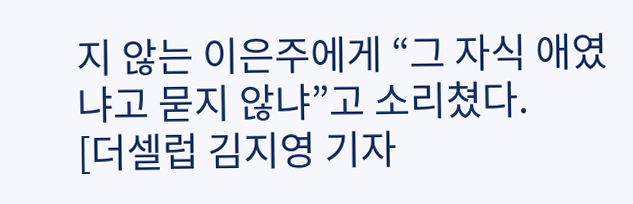지 않는 이은주에게 “그 자식 애였냐고 묻지 않냐”고 소리쳤다.
[더셀럽 김지영 기자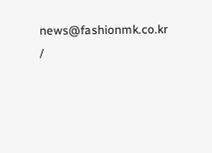news@fashionmk.co.kr /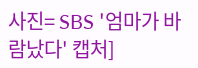사진= SBS '엄마가 바람났다' 캡처]